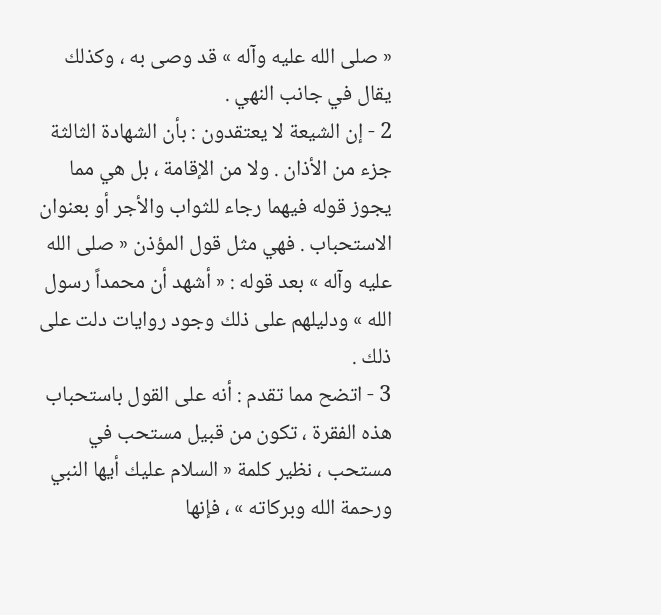« صلى الله عليه وآله » قد وصى به ، وكذلك يقال في جانب النهي .
2 - إن الشيعة لا يعتقدون : بأن الشهادة الثالثة جزء من الأذان . ولا من الإقامة ، بل هي مما يجوز قوله فيهما رجاء للثواب والأجر أو بعنوان الاستحباب . فهي مثل قول المؤذن « صلى الله عليه وآله » بعد قوله : « أشهد أن محمداً رسول الله » ودليلهم على ذلك وجود روايات دلت على ذلك .
3 - اتضح مما تقدم : أنه على القول باستحباب هذه الفقرة ، تكون من قبيل مستحب في مستحب ، نظير كلمة « السلام عليك أيها النبي ورحمة الله وبركاته » ، فإنها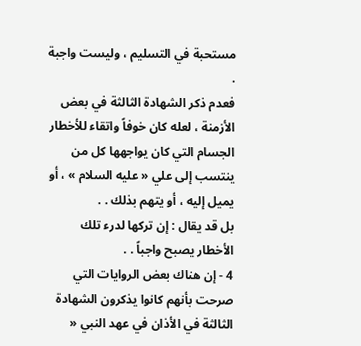مستحبة في التسليم ، وليست واجبة .
فعدم ذكر الشهادة الثالثة في بعض الأزمنة ، لعله كان خوفاً واتقاء للأخطار الجسام التي كان يواجهها كل من ينتسب إلى علي « عليه السلام » ، أو يميل إليه ، أو يتهم بذلك . .
بل قد يقال : إن تركها لدرء تلك الأخطار يصبح واجباً . .
4 - إن هناك بعض الروايات التي صرحت بأنهم كانوا يذكرون الشهادة الثالثة في الأذان في عهد النبي «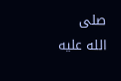صلى الله عليه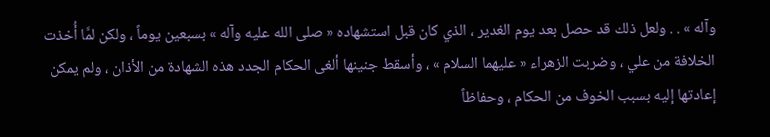وآله » . . ولعل ذلك قد حصل بعد يوم الغدير ، الذي كان قبل استشهاده « صلى الله عليه وآله » بسبعين يوماً ، ولكن لمَّا أُخذت الخلافة من علي ، وضربت الزهراء « عليهما السلام » ، وأسقط جنينها ألغى الحكام الجدد هذه الشهادة من الأذان ، ولم يمكن إعادتها إليه بسبب الخوف من الحكام ، وحفاظاً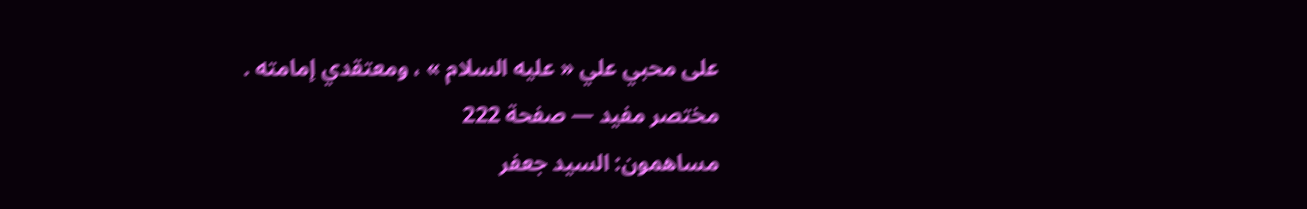على محبي علي « عليه السلام » ، ومعتقدي إمامته .
مختصر مفيد — صفحة 222
مساهمون: السيد جعفر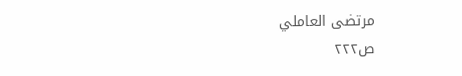مرتضى العاملي
ص٢٢٢